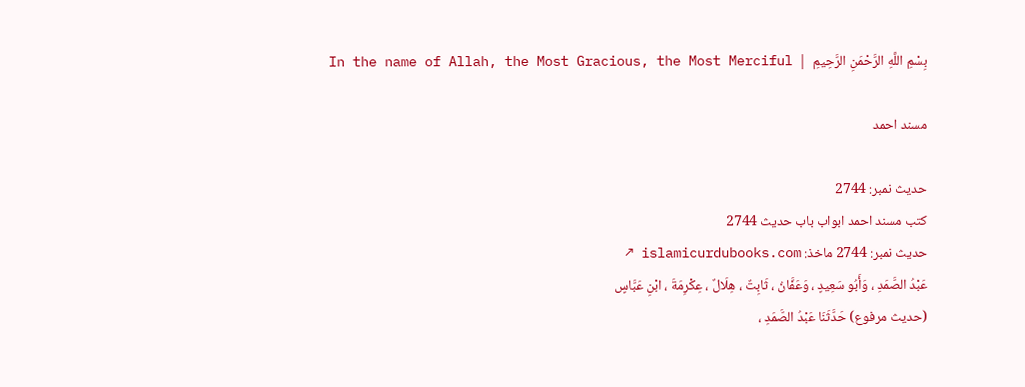بِسْمِ اللَّهِ الرَّحْمَنِ الرَّحِيمِ  |  In the name of Allah, the Most Gracious, the Most Merciful

مسند احمد

حدیث نمبر: 2744
کتب مسند احمد ابواب باب حدیث 2744
حدیث نمبر: 2744 ماخذ: islamicurdubooks.com ↗
عَبْدُ الصَّمَدِ ، وَأَبُو سَعِيدٍ ، وَعَفَّانُ ، ثَابِتٌ ، هِلَالٌ ، عِكْرِمَةَ ، ابْنِ عَبَّاسٍ
(حديث مرفوع) حَدَّثَنَا عَبْدُ الصَّمَدِ ،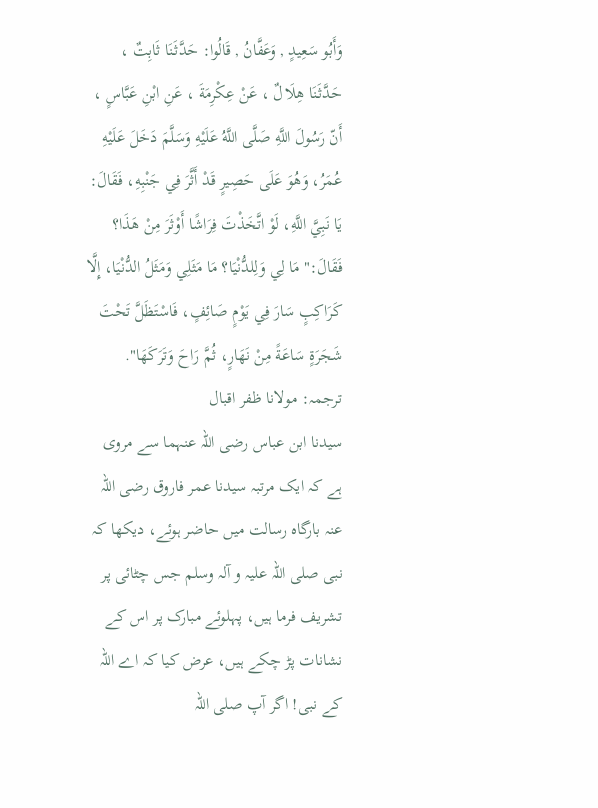وَأَبُو سَعِيدٍ , وَعَفَّانُ , قَالُوا: حَدَّثَنَا ثَابِتٌ ، حَدَّثَنَا هِلَالٌ ، عَنْ عِكْرِمَةَ ، عَنِ ابْنِ عَبَّاسٍ ، أَنّ رَسُولَ اللَّهِ صَلَّى اللَّهُ عَلَيْهِ وَسَلَّمَ دَخَلَ عَلَيْهِ عُمَرُ، وَهُوَ عَلَى حَصِيرٍ قَدْ أَثَّرَ فِي جَنْبِهِ، فَقَالَ: يَا نَبِيَّ اللَّهِ، لَوْ اتَّخَذْتَ فِرَاشًا أَوْثَرَ مِنْ هَذَا؟ فَقَالَ:" مَا لِي وَلِلدُّنْيَا؟ مَا مَثَلِي وَمَثَلُ الدُّنْيَا، إِلَّا كَرَاكِبٍ سَارَ فِي يَوْمٍ صَائِفٍ، فَاسْتَظَلَّ تَحْتَ شَجَرَةٍ سَاعَةً مِنْ نَهَارٍ، ثُمَّ رَاحَ وَتَرَكَهَا".
ترجمہ: مولانا ظفر اقبال
سیدنا ابن عباس رضی اللہ عنہما سے مروی ہے کہ ایک مرتبہ سیدنا عمر فاروق رضی اللہ عنہ بارگاہ رسالت میں حاضر ہوئے، دیکھا کہ نبی صلی اللہ علیہ و آلہ وسلم جس چٹائی پر تشریف فرما ہیں، پہلوئے مبارک پر اس کے نشانات پڑ چکے ہیں، عرض کیا کہ اے اللہ کے نبی! اگر آپ صلی اللہ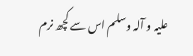علیہ و آلہ وسلم اس سے کچھ نرم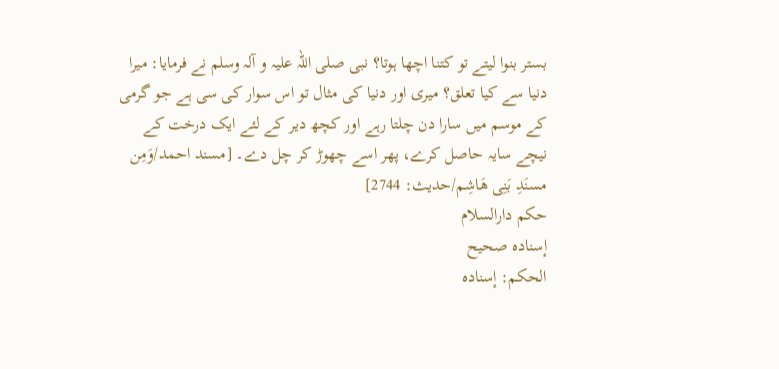بستر بنوا لیتے تو کتنا اچھا ہوتا؟ نبی صلی اللہ علیہ و آلہ وسلم نے فرمایا: میرا دنیا سے کیا تعلق؟ میری اور دنیا کی مثال تو اس سوار کی سی ہے جو گرمی کے موسم میں سارا دن چلتا رہے اور کچھ دیر کے لئے ایک درخت کے نیچے سایہ حاصل کرے، پھر اسے چھوڑ کر چل دے۔ [مسند احمد/وَمِن مسنَدِ بَنِی هَاشِم/حدیث: 2744]
حکم دارالسلام
إسناده صحيح
الحكم: إسناده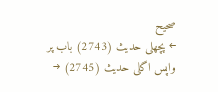صحيح
← پچھلی حدیث (2743) باب پر واپس اگلی حدیث (2745) →